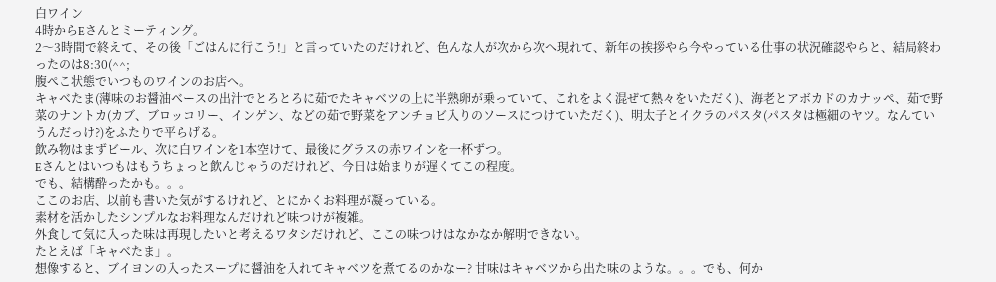白ワイン
4時からEさんとミーティング。
2〜3時間で終えて、その後「ごはんに行こう!」と言っていたのだけれど、色んな人が次から次へ現れて、新年の挨拶やら今やっている仕事の状況確認やらと、結局終わったのは8:30(^^;
腹ぺこ状態でいつものワインのお店へ。
キャベたま(薄味のお醤油ベースの出汁でとろとろに茹でたキャベツの上に半熟卵が乗っていて、これをよく混ぜて熱々をいただく)、海老とアボカドのカナッペ、茹で野菜のナントカ(カブ、ブロッコリー、インゲン、などの茹で野菜をアンチョビ入りのソースにつけていただく)、明太子とイクラのパスタ(パスタは極細のヤツ。なんていうんだっけ?)をふたりで平らげる。
飲み物はまずビール、次に白ワインを1本空けて、最後にグラスの赤ワインを一杯ずつ。
Eさんとはいつもはもうちょっと飲んじゃうのだけれど、今日は始まりが遅くてこの程度。
でも、結構酔ったかも。。。
ここのお店、以前も書いた気がするけれど、とにかくお料理が凝っている。
素材を活かしたシンプルなお料理なんだけれど味つけが複雑。
外食して気に入った味は再現したいと考えるワタシだけれど、ここの味つけはなかなか解明できない。
たとえば「キャベたま」。
想像すると、ブイヨンの入ったスープに醤油を入れてキャベツを煮てるのかなー? 甘味はキャベツから出た味のような。。。でも、何か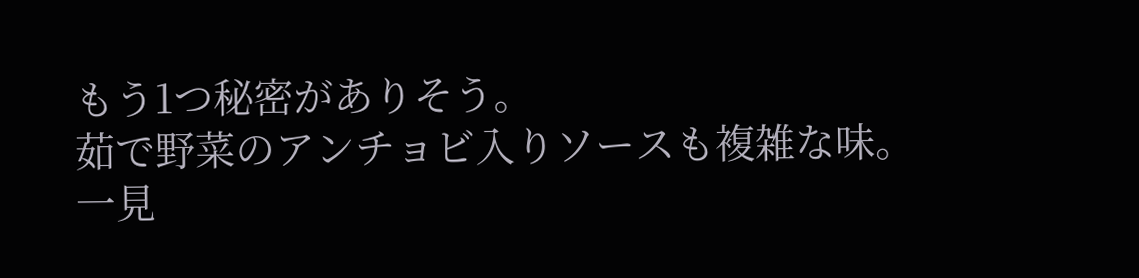もう1つ秘密がありそう。
茹で野菜のアンチョビ入りソースも複雑な味。
一見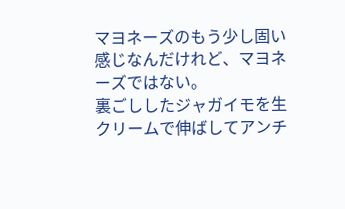マヨネーズのもう少し固い感じなんだけれど、マヨネーズではない。
裏ごししたジャガイモを生クリームで伸ばしてアンチ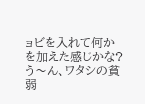ョビを入れて何かを加えた感じかな?
う〜ん、ワタシの貧弱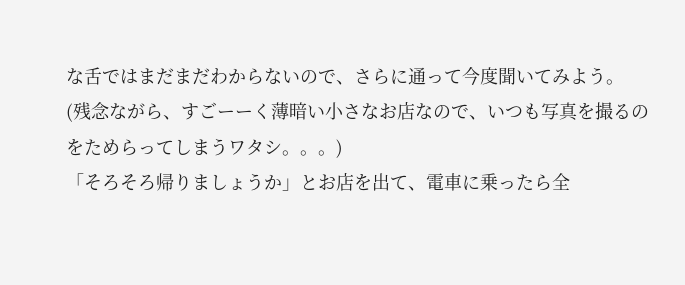な舌ではまだまだわからないので、さらに通って今度聞いてみよう。
(残念ながら、すごーーく薄暗い小さなお店なので、いつも写真を撮るのをためらってしまうワタシ。。。)
「そろそろ帰りましょうか」とお店を出て、電車に乗ったら全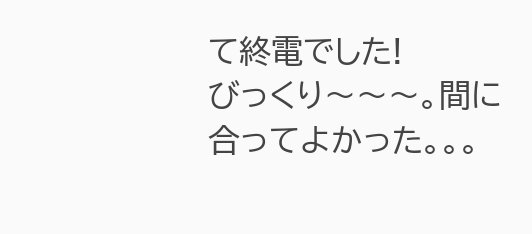て終電でした!
びっくり〜〜〜。間に合ってよかった。。。